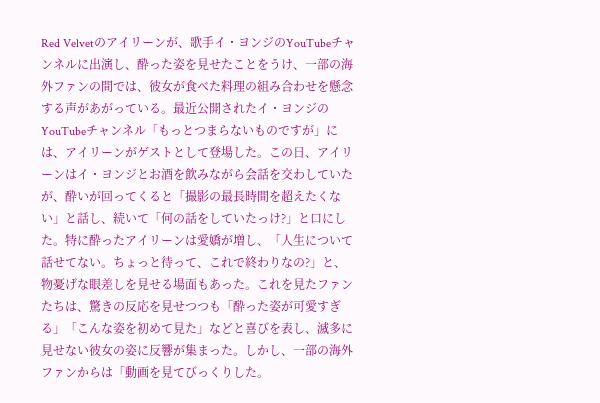Red Velvetのアイリーンが、歌手イ・ヨンジのYouTubeチャンネルに出演し、酔った姿を見せたことをうけ、一部の海外ファンの間では、彼女が食べた料理の組み合わせを懸念する声があがっている。最近公開されたイ・ヨンジのYouTubeチャンネル「もっとつまらないものですが」には、アイリーンがゲストとして登場した。この日、アイリーンはイ・ヨンジとお酒を飲みながら会話を交わしていたが、酔いが回ってくると「撮影の最長時間を超えたくない」と話し、続いて「何の話をしていたっけ?」と口にした。特に酔ったアイリーンは愛嬌が増し、「人生について話せてない。ちょっと待って、これで終わりなの?」と、物憂げな眼差しを見せる場面もあった。これを見たファンたちは、驚きの反応を見せつつも「酔った姿が可愛すぎる」「こんな姿を初めて見た」などと喜びを表し、滅多に見せない彼女の姿に反響が集まった。しかし、一部の海外ファンからは「動画を見てびっくりした。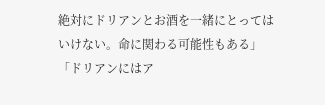絶対にドリアンとお酒を一緒にとってはいけない。命に関わる可能性もある」「ドリアンにはア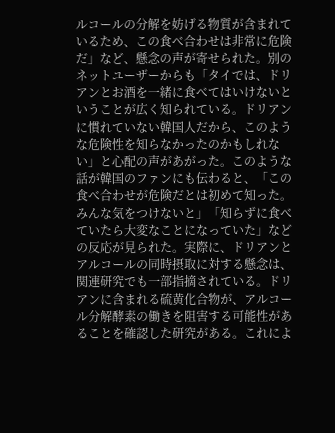ルコールの分解を妨げる物質が含まれているため、この食べ合わせは非常に危険だ」など、懸念の声が寄せられた。別のネットユーザーからも「タイでは、ドリアンとお酒を一緒に食べてはいけないということが広く知られている。ドリアンに慣れていない韓国人だから、このような危険性を知らなかったのかもしれない」と心配の声があがった。このような話が韓国のファンにも伝わると、「この食べ合わせが危険だとは初めて知った。みんな気をつけないと」「知らずに食べていたら大変なことになっていた」などの反応が見られた。実際に、ドリアンとアルコールの同時摂取に対する懸念は、関連研究でも一部指摘されている。ドリアンに含まれる硫黄化合物が、アルコール分解酵素の働きを阻害する可能性があることを確認した研究がある。これによ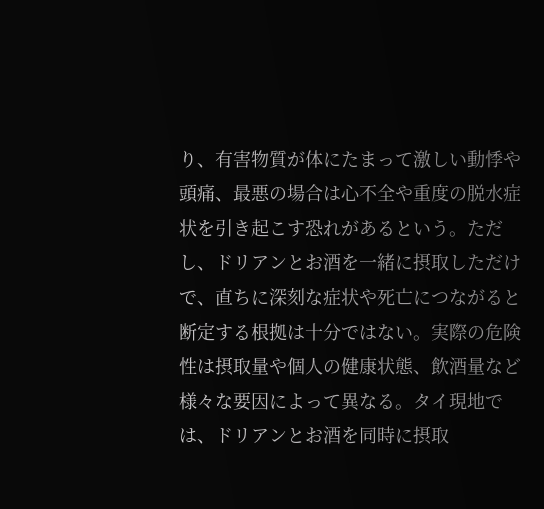り、有害物質が体にたまって激しい動悸や頭痛、最悪の場合は心不全や重度の脱水症状を引き起こす恐れがあるという。ただし、ドリアンとお酒を一緒に摂取しただけで、直ちに深刻な症状や死亡につながると断定する根拠は十分ではない。実際の危険性は摂取量や個人の健康状態、飲酒量など様々な要因によって異なる。タイ現地では、ドリアンとお酒を同時に摂取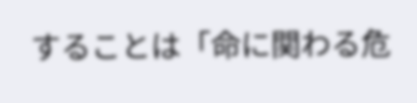することは「命に関わる危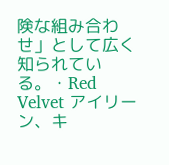険な組み合わせ」として広く知られている。・Red Velvet アイリーン、キ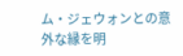ム・ジェウォンとの意外な縁を明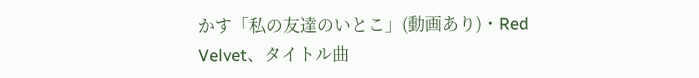かす「私の友達のいとこ」(動画あり)・Red Velvet、タイトル曲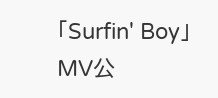「Surfin' Boy」MV公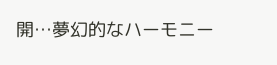開…夢幻的なハーモニー